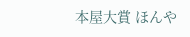本屋大賞 ほんや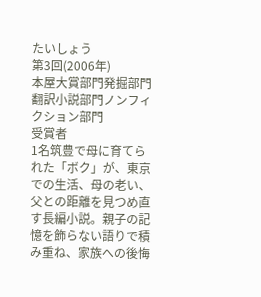たいしょう
第3回(2006年)
本屋大賞部門発掘部門翻訳小説部門ノンフィクション部門
受賞者
1名筑豊で母に育てられた「ボク」が、東京での生活、母の老い、父との距離を見つめ直す長編小説。親子の記憶を飾らない語りで積み重ね、家族への後悔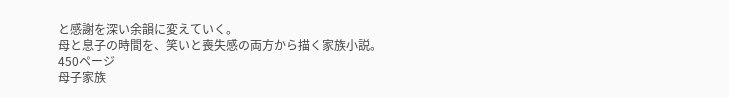と感謝を深い余韻に変えていく。
母と息子の時間を、笑いと喪失感の両方から描く家族小説。
450ページ
母子家族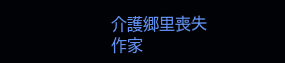介護郷里喪失
作家